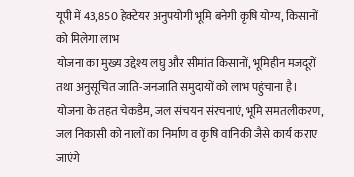यूपी में 43,850 हेक्टेयर अनुपयोगी भूमि बनेगी कृषि योग्य, किसानों को मिलेगा लाभ
योजना का मुख्य उद्देश्य लघु और सीमांत किसानों, भूमिहीन मजदूरों तथा अनुसूचित जाति-जनजाति समुदायों को लाभ पहुंचाना है। योजना के तहत चेकडैम, जल संचयन संरचनाएं, भूमि समतलीकरण, जल निकासी को नालों का निर्माण व कृषि वानिकी जैसे कार्य कराए जाएंगे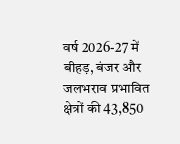वर्ष 2026-27 में बीहड़, बंजर और जलभराव प्रभावित क्षेत्रों की 43,850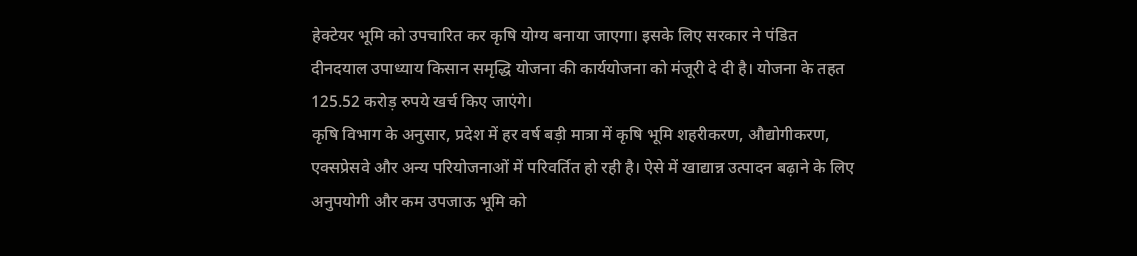हेक्टेयर भूमि को उपचारित कर कृषि योग्य बनाया जाएगा। इसके लिए सरकार ने पंडित दीनदयाल उपाध्याय किसान समृद्धि योजना की कार्ययोजना को मंजूरी दे दी है। योजना के तहत 125.52 करोड़ रुपये खर्च किए जाएंगे।
कृषि विभाग के अनुसार, प्रदेश में हर वर्ष बड़ी मात्रा में कृषि भूमि शहरीकरण, औद्योगीकरण, एक्सप्रेसवे और अन्य परियोजनाओं में परिवर्तित हो रही है। ऐसे में खाद्यान्न उत्पादन बढ़ाने के लिए अनुपयोगी और कम उपजाऊ भूमि को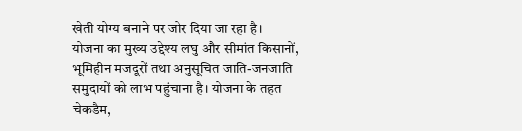खेती योग्य बनाने पर जोर दिया जा रहा है।
योजना का मुख्य उद्देश्य लघु और सीमांत किसानों, भूमिहीन मजदूरों तथा अनुसूचित जाति-जनजाति समुदायों को लाभ पहुंचाना है। योजना के तहत चेकडैम,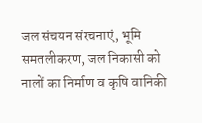जल संचयन संरचनाएं, भूमि समतलीकरण, जल निकासी को नालों का निर्माण व कृषि वानिकी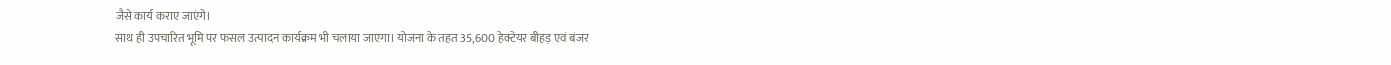जैसे कार्य कराए जाएंगे।
साथ ही उपचारित भूमि पर फसल उत्पादन कार्यक्रम भी चलाया जाएगा। योजना के तहत 35,600 हेक्टेयर बीहड़ एवं बंजर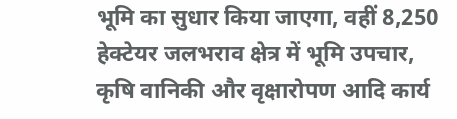भूमि का सुधार किया जाएगा, वहीं 8,250 हेक्टेयर जलभराव क्षेत्र में भूमि उपचार, कृषि वानिकी और वृक्षारोपण आदि कार्य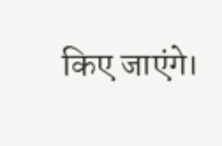किए जाएंगे।